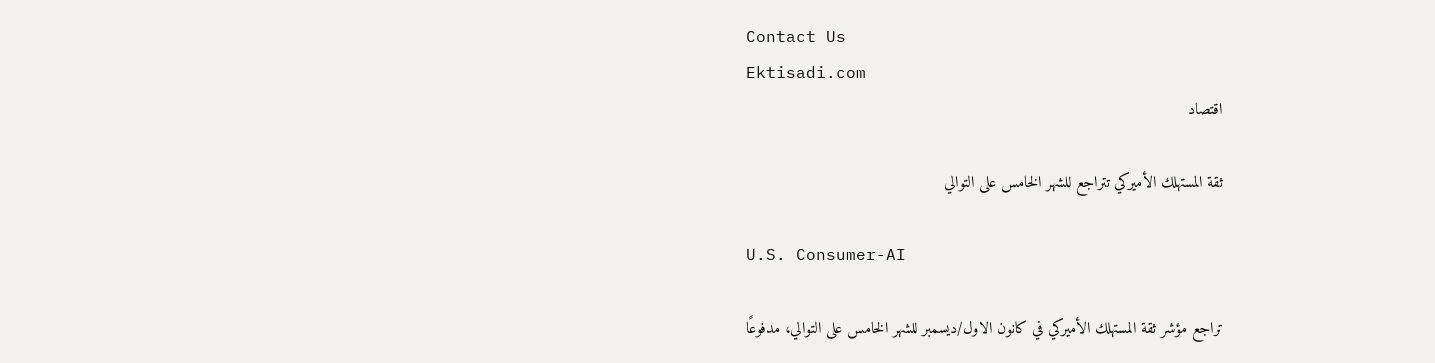Contact Us
Ektisadi.com
اقتصاد

ثقة المستهلك الأميركي تتراجع للشهر الخامس على التوالي

U.S. Consumer-AI

تراجع مؤشر ثقة المستهلك الأميركي في كانون الاول/ديسمبر للشهر الخامس على التوالي، مدفوعًا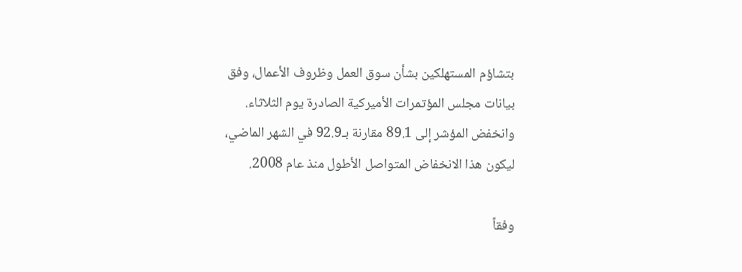بتشاؤم المستهلكين بشأن سوق العمل وظروف الأعمال، وفق بيانات مجلس المؤتمرات الأميركية الصادرة يوم الثلاثاء. وانخفض المؤشر إلى 89.1 مقارنة بـ92.9 في الشهر الماضي، ليكون هذا الانخفاض المتواصل الأطول منذ عام 2008.

وفقاً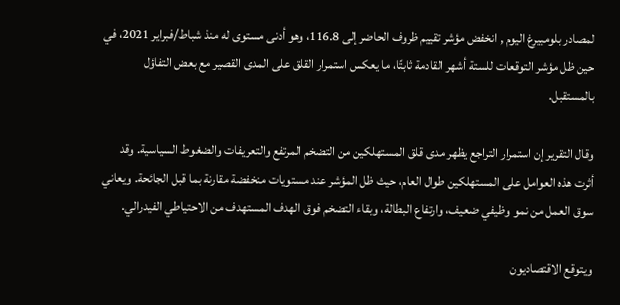لمصادر بلومبيرغ اليوم , انخفض مؤشر تقييم ظروف الحاضر إلى 116.8، وهو أدنى مستوى له منذ شباط/فبراير 2021، في حين ظل مؤشر التوقعات للستة أشهر القادمة ثابتًا، ما يعكس استمرار القلق على المدى القصير مع بعض التفاؤل بالمستقبل.

وقال التقرير إن استمرار التراجع يظهر مدى قلق المستهلكين من التضخم المرتفع والتعريفات والضغوط السياسية. وقد أثرت هذه العوامل على المستهلكين طوال العام، حيث ظل المؤشر عند مستويات منخفضة مقارنة بما قبل الجائحة. ويعاني سوق العمل من نمو وظيفي ضعيف، وارتفاع البطالة، وبقاء التضخم فوق الهدف المستهدف من الاحتياطي الفيدرالي.

ويتوقع الاقتصاديون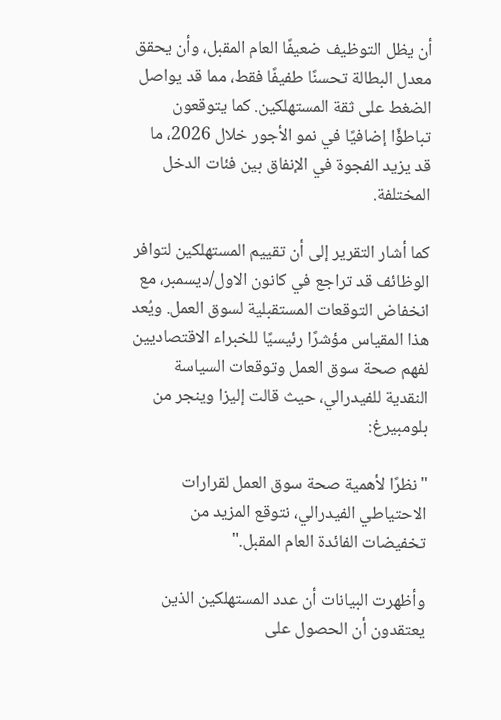أن يظل التوظيف ضعيفًا العام المقبل، وأن يحقق معدل البطالة تحسنًا طفيفًا فقط، مما قد يواصل الضغط على ثقة المستهلكين. كما يتوقعون تباطؤًا إضافيًا في نمو الأجور خلال 2026، ما قد يزيد الفجوة في الإنفاق بين فئات الدخل المختلفة.

كما أشار التقرير إلى أن تقييم المستهلكين لتوافر الوظائف قد تراجع في كانون الاول/ديسمبر، مع انخفاض التوقعات المستقبلية لسوق العمل. ويُعد هذا المقياس مؤشرًا رئيسيًا للخبراء الاقتصاديين لفهم صحة سوق العمل وتوقعات السياسة النقدية للفيدرالي، حيث قالت إليزا وينجر من بلومبيرغ:

"نظرًا لأهمية صحة سوق العمل لقرارات الاحتياطي الفيدرالي، نتوقع المزيد من تخفيضات الفائدة العام المقبل."

وأظهرت البيانات أن عدد المستهلكين الذين يعتقدون أن الحصول على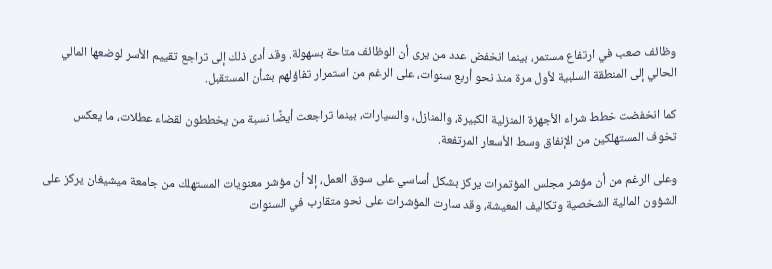وظائف صعب في ارتفاع مستمر، بينما انخفض عدد من يرى أن الوظائف متاحة بسهولة. وقد أدى ذلك إلى تراجع تقييم الأسر لوضعها المالي الحالي إلى المنطقة السلبية لأول مرة منذ نحو أربع سنوات، على الرغم من استمرار تفاؤلهم بشأن المستقبل.

كما انخفضت خطط شراء الأجهزة المنزلية الكبيرة، والمنازل، والسيارات، بينما تراجعت أيضًا نسبة من يخططون لقضاء عطلات، ما يعكس تخوف المستهلكين من الإنفاق وسط الأسعار المرتفعة.

وعلى الرغم من أن مؤشر مجلس المؤتمرات يركز بشكل أساسي على سوق العمل، إلا أن مؤشر معنويات المستهلك من جامعة ميشيغان يركز على الشؤون المالية الشخصية وتكاليف المعيشة، وقد سارت المؤشرات على نحو متقارب في السنوات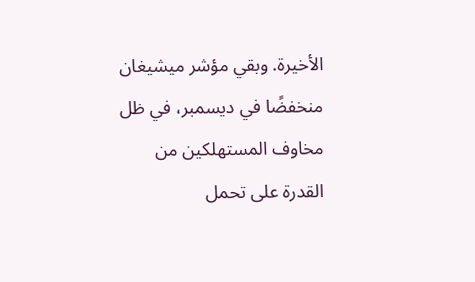الأخيرة. وبقي مؤشر ميشيغان منخفضًا في ديسمبر، في ظل مخاوف المستهلكين من القدرة على تحمل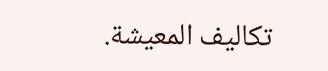تكاليف المعيشة.